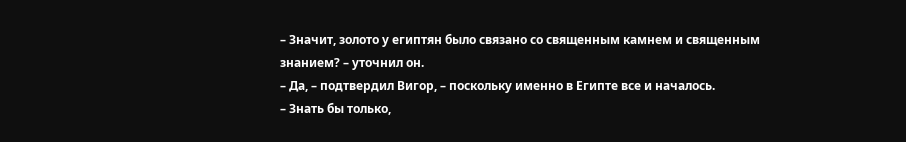– Значит, золото у египтян было связано со священным камнем и священным знанием? – уточнил он.
– Да, – подтвердил Вигор, – поскольку именно в Египте все и началось.
– Знать бы только,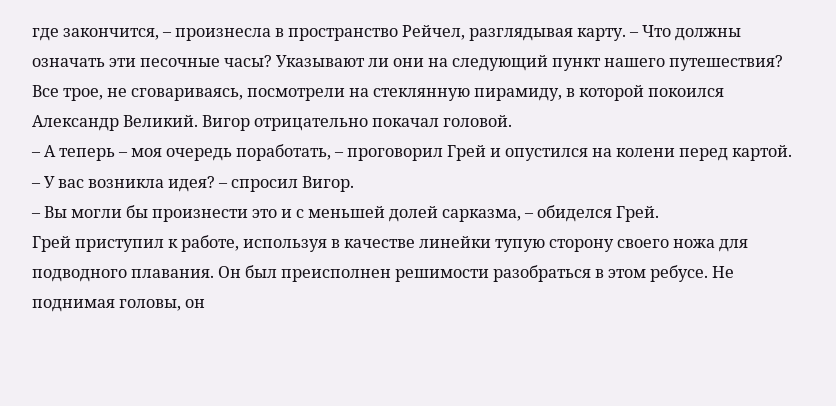где закончится, – произнесла в пространство Рейчел, разглядывая карту. – Что должны означать эти песочные часы? Указывают ли они на следующий пункт нашего путешествия?
Все трое, не сговариваясь, посмотрели на стеклянную пирамиду, в которой покоился Александр Великий. Вигор отрицательно покачал головой.
– А теперь – моя очередь поработать, – проговорил Грей и опустился на колени перед картой.
– У вас возникла идея? – спросил Вигор.
– Вы могли бы произнести это и с меньшей долей сарказма, – обиделся Грей.
Грей приступил к работе, используя в качестве линейки тупую сторону своего ножа для подводного плавания. Он был преисполнен решимости разобраться в этом ребусе. Не поднимая головы, он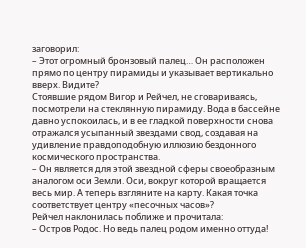заговорил:
– Этот огромный бронзовый палец… Он расположен прямо по центру пирамиды и указывает вертикально вверх. Видите?
Стоявшие рядом Вигор и Рейчел, не сговариваясь, посмотрели на стеклянную пирамиду. Вода в бассейне давно успокоилась, и в ее гладкой поверхности снова отражался усыпанный звездами свод, создавая на удивление правдоподобную иллюзию бездонного космического пространства.
– Он является для этой звездной сферы своеобразным аналогом оси Земли. Оси, вокруг которой вращается весь мир. А теперь взгляните на карту. Какая точка соответствует центру «песочных часов»?
Рейчел наклонилась поближе и прочитала:
– Остров Родос. Но ведь палец родом именно оттуда!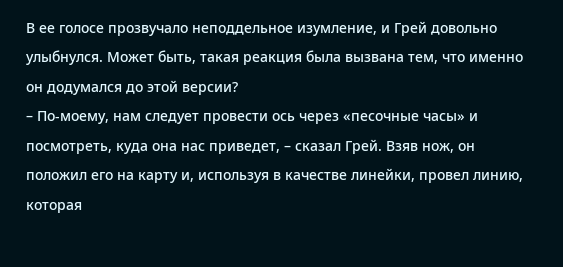В ее голосе прозвучало неподдельное изумление, и Грей довольно улыбнулся. Может быть, такая реакция была вызвана тем, что именно он додумался до этой версии?
– По-моему, нам следует провести ось через «песочные часы» и посмотреть, куда она нас приведет, – сказал Грей. Взяв нож, он положил его на карту и, используя в качестве линейки, провел линию, которая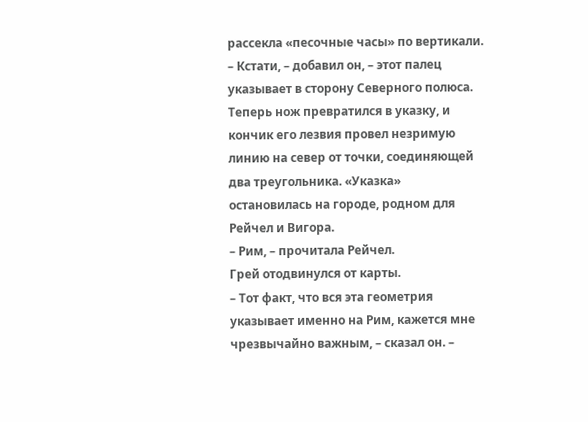рассекла «песочные часы» по вертикали. – Кстати, – добавил он, – этот палец указывает в сторону Северного полюса.
Теперь нож превратился в указку, и кончик его лезвия провел незримую линию на север от точки, соединяющей два треугольника. «Указка» остановилась на городе, родном для Рейчел и Вигора.
– Рим, – прочитала Рейчел.
Грей отодвинулся от карты.
– Тот факт, что вся эта геометрия указывает именно на Рим, кажется мне чрезвычайно важным, – сказал он. –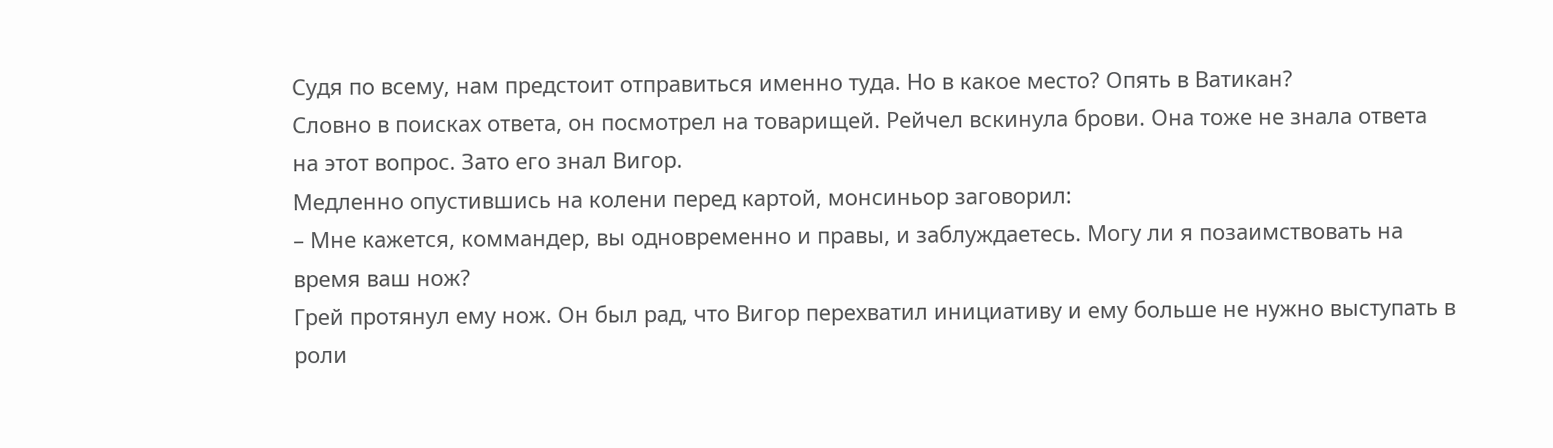Судя по всему, нам предстоит отправиться именно туда. Но в какое место? Опять в Ватикан?
Словно в поисках ответа, он посмотрел на товарищей. Рейчел вскинула брови. Она тоже не знала ответа на этот вопрос. Зато его знал Вигор.
Медленно опустившись на колени перед картой, монсиньор заговорил:
– Мне кажется, коммандер, вы одновременно и правы, и заблуждаетесь. Могу ли я позаимствовать на время ваш нож?
Грей протянул ему нож. Он был рад, что Вигор перехватил инициативу и ему больше не нужно выступать в роли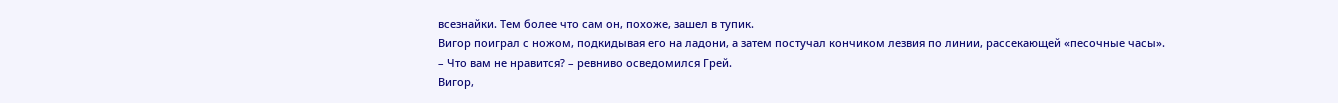всезнайки. Тем более что сам он, похоже, зашел в тупик.
Вигор поиграл с ножом, подкидывая его на ладони, а затем постучал кончиком лезвия по линии, рассекающей «песочные часы».
– Что вам не нравится? – ревниво осведомился Грей.
Вигор,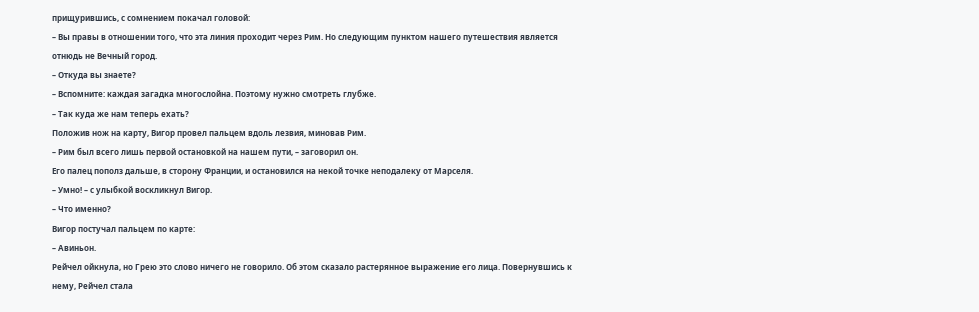прищурившись, с сомнением покачал головой:
– Вы правы в отношении того, что эта линия проходит через Рим. Но следующим пунктом нашего путешествия является отнюдь не Вечный город.
– Откуда вы знаете?
– Вспомните: каждая загадка многослойна. Поэтому нужно смотреть глубже.
– Так куда же нам теперь ехать?
Положив нож на карту, Вигор провел пальцем вдоль лезвия, миновав Рим.
– Рим был всего лишь первой остановкой на нашем пути, – заговорил он.
Его палец пополз дальше, в сторону Франции, и остановился на некой точке неподалеку от Марселя.
– Умно! – с улыбкой воскликнул Вигор.
– Что именно?
Вигор постучал пальцем по карте:
– Авиньон.
Рейчел ойкнула, но Грею это слово ничего не говорило. Об этом сказало растерянное выражение его лица. Повернувшись к нему, Рейчел стала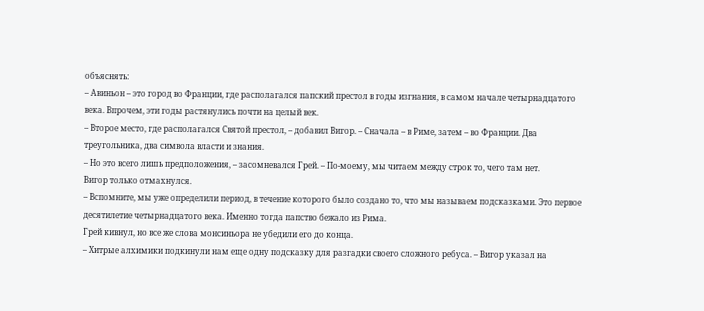объяснять:
– Авиньон – это город во Франции, где располагался папский престол в годы изгнания, в самом начале четырнадцатого века. Впрочем, эти годы растянулись почти на целый век.
– Второе место, где располагался Святой престол, – добавил Вигор. – Сначала – в Риме, затем – во Франции. Два треугольника, два символа власти и знания.
– Но это всего лишь предположения, – засомневался Грей. – По-моему, мы читаем между строк то, чего там нет.
Вигор только отмахнулся.
– Вспомните, мы уже определили период, в течение которого было создано то, что мы называем подсказками. Это первое десятилетие четырнадцатого века. Именно тогда папство бежало из Рима.
Грей кивнул, но все же слова монсиньора не убедили его до конца.
– Хитрые алхимики подкинули нам еще одну подсказку для разгадки своего сложного ребуса. – Вигор указал на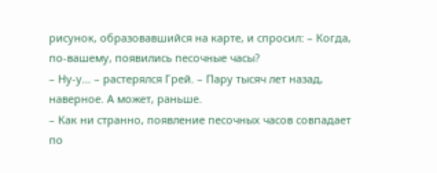рисунок, образовавшийся на карте, и спросил: – Когда, по-вашему, появились песочные часы?
– Ну-у… – растерялся Грей. – Пару тысяч лет назад, наверное. А может, раньше.
– Как ни странно, появление песочных часов совпадает по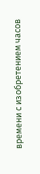времени с изобретением часов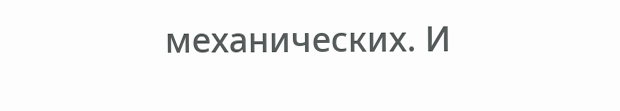механических. И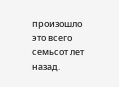произошло это всего семьсот лет назад.